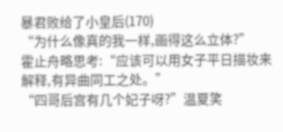暴君败给了小皇后(170)
“为什么像真的我一样,画得这么立体?”
霍止舟略思考:“应该可以用女子平日描妆来解释,有异曲同工之处。”
“四哥后宫有几个妃子呀?”温夏笑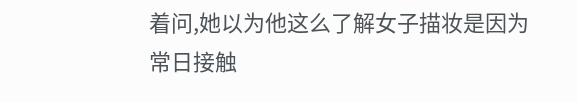着问,她以为他这么了解女子描妆是因为常日接触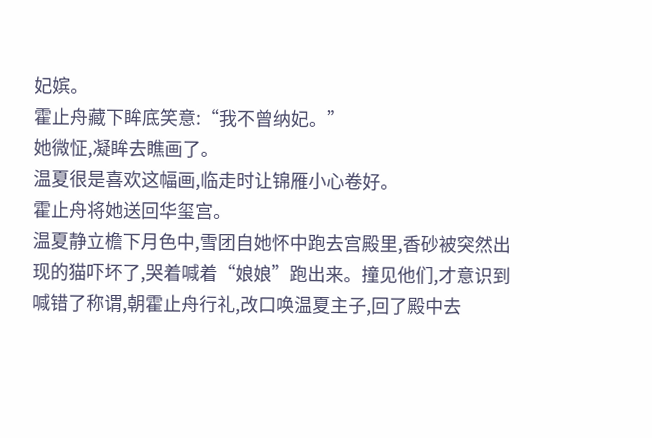妃嫔。
霍止舟藏下眸底笑意:“我不曾纳妃。”
她微怔,凝眸去瞧画了。
温夏很是喜欢这幅画,临走时让锦雁小心卷好。
霍止舟将她送回华玺宫。
温夏静立檐下月色中,雪团自她怀中跑去宫殿里,香砂被突然出现的猫吓坏了,哭着喊着“娘娘”跑出来。撞见他们,才意识到喊错了称谓,朝霍止舟行礼,改口唤温夏主子,回了殿中去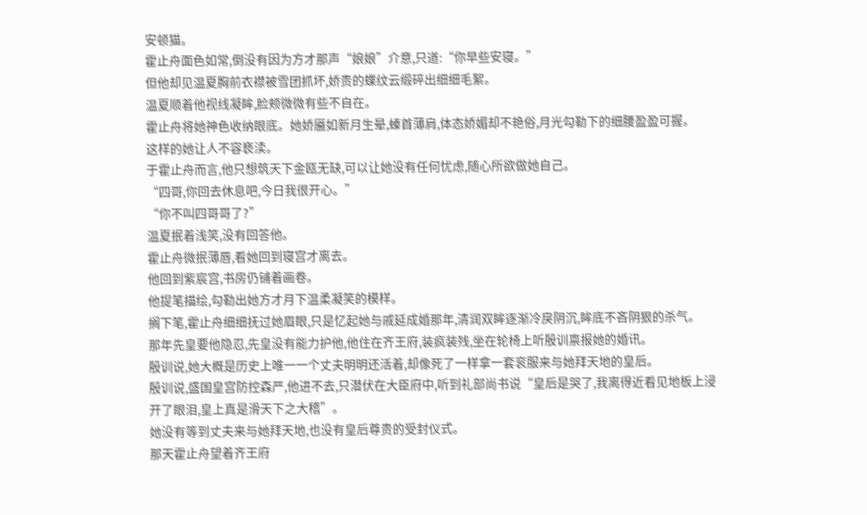安顿猫。
霍止舟面色如常,倒没有因为方才那声“娘娘”介意,只道:“你早些安寝。”
但他却见温夏胸前衣襟被雪团抓坏,娇贵的蝶纹云缎碎出细细毛絮。
温夏顺着他视线凝眸,脸颊微微有些不自在。
霍止舟将她神色收纳眼底。她娇靥如新月生晕,螓首薄肩,体态娇媚却不艳俗,月光勾勒下的细腰盈盈可握。
这样的她让人不容亵渎。
于霍止舟而言,他只想筑天下金瓯无缺,可以让她没有任何忧虑,随心所欲做她自己。
“四哥,你回去休息吧,今日我很开心。”
“你不叫四哥哥了?”
温夏抿着浅笑,没有回答他。
霍止舟微抿薄唇,看她回到寝宫才离去。
他回到紫宸宫,书房仍铺着画卷。
他提笔描绘,勾勒出她方才月下温柔凝笑的模样。
搁下笔,霍止舟细细抚过她眉眼,只是忆起她与戚延成婚那年,清润双眸逐渐冷戾阴沉,眸底不吝阴狠的杀气。
那年先皇要他隐忍,先皇没有能力护他,他住在齐王府,装疯装残,坐在轮椅上听殷训禀报她的婚讯。
殷训说,她大概是历史上唯一一个丈夫明明还活着,却像死了一样拿一套衮服来与她拜天地的皇后。
殷训说,盛国皇宫防控森严,他进不去,只潜伏在大臣府中,听到礼部尚书说“皇后是哭了,我离得近看见地板上浸开了眼泪,皇上真是滑天下之大稽”。
她没有等到丈夫来与她拜天地,也没有皇后尊贵的受封仪式。
那天霍止舟望着齐王府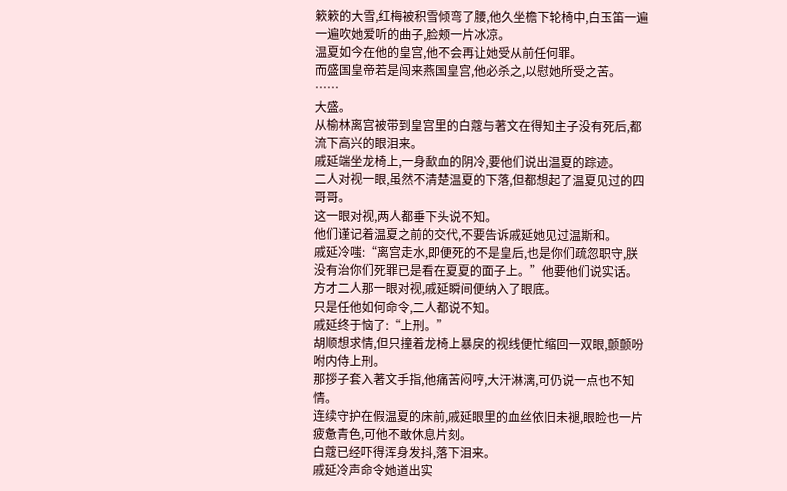簌簌的大雪,红梅被积雪倾弯了腰,他久坐檐下轮椅中,白玉笛一遍一遍吹她爱听的曲子,脸颊一片冰凉。
温夏如今在他的皇宫,他不会再让她受从前任何罪。
而盛国皇帝若是闯来燕国皇宫,他必杀之,以慰她所受之苦。
……
大盛。
从榆林离宫被带到皇宫里的白蔻与著文在得知主子没有死后,都流下高兴的眼泪来。
戚延端坐龙椅上,一身歃血的阴冷,要他们说出温夏的踪迹。
二人对视一眼,虽然不清楚温夏的下落,但都想起了温夏见过的四哥哥。
这一眼对视,两人都垂下头说不知。
他们谨记着温夏之前的交代,不要告诉戚延她见过温斯和。
戚延冷嗤:“离宫走水,即便死的不是皇后,也是你们疏忽职守,朕没有治你们死罪已是看在夏夏的面子上。”他要他们说实话。
方才二人那一眼对视,戚延瞬间便纳入了眼底。
只是任他如何命令,二人都说不知。
戚延终于恼了:“上刑。”
胡顺想求情,但只撞着龙椅上暴戾的视线便忙缩回一双眼,颤颤吩咐内侍上刑。
那拶子套入著文手指,他痛苦闷哼,大汗淋漓,可仍说一点也不知情。
连续守护在假温夏的床前,戚延眼里的血丝依旧未褪,眼睑也一片疲惫青色,可他不敢休息片刻。
白蔻已经吓得浑身发抖,落下泪来。
戚延冷声命令她道出实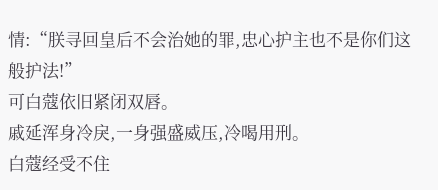情:“朕寻回皇后不会治她的罪,忠心护主也不是你们这般护法!”
可白蔻依旧紧闭双唇。
戚延浑身冷戾,一身强盛威压,冷喝用刑。
白蔻经受不住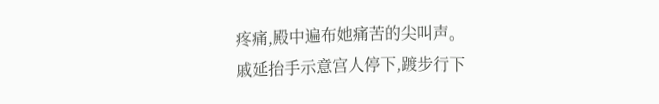疼痛,殿中遍布她痛苦的尖叫声。
戚延抬手示意宫人停下,踱步行下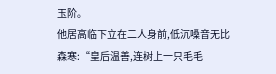玉阶。
他居高临下立在二人身前,低沉嗓音无比森寒:“皇后温善,连树上一只毛毛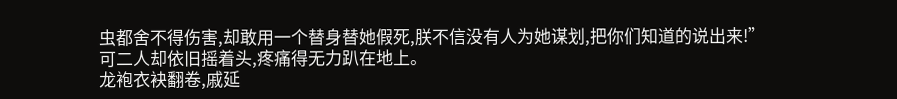虫都舍不得伤害,却敢用一个替身替她假死,朕不信没有人为她谋划,把你们知道的说出来!”
可二人却依旧摇着头,疼痛得无力趴在地上。
龙袍衣袂翻卷,戚延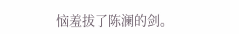恼羞拔了陈澜的剑。